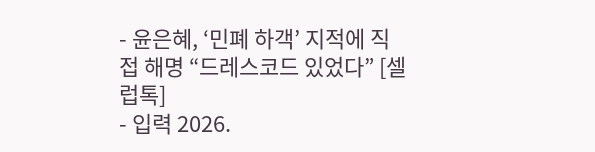- 윤은혜, ‘민폐 하객’ 지적에 직접 해명 “드레스코드 있었다” [셀럽톡]
- 입력 2026.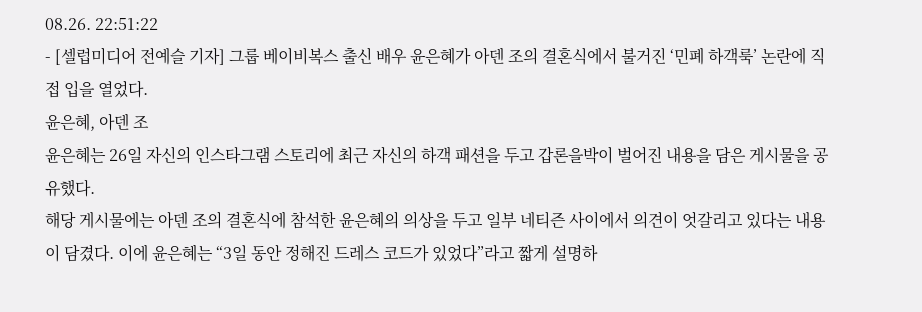08.26. 22:51:22
- [셀럽미디어 전예슬 기자] 그룹 베이비복스 출신 배우 윤은혜가 아덴 조의 결혼식에서 불거진 ‘민폐 하객룩’ 논란에 직접 입을 열었다.
윤은혜, 아덴 조
윤은혜는 26일 자신의 인스타그램 스토리에 최근 자신의 하객 패션을 두고 갑론을박이 벌어진 내용을 담은 게시물을 공유했다.
해당 게시물에는 아덴 조의 결혼식에 참석한 윤은혜의 의상을 두고 일부 네티즌 사이에서 의견이 엇갈리고 있다는 내용이 담겼다. 이에 윤은혜는 “3일 동안 정해진 드레스 코드가 있었다”라고 짧게 설명하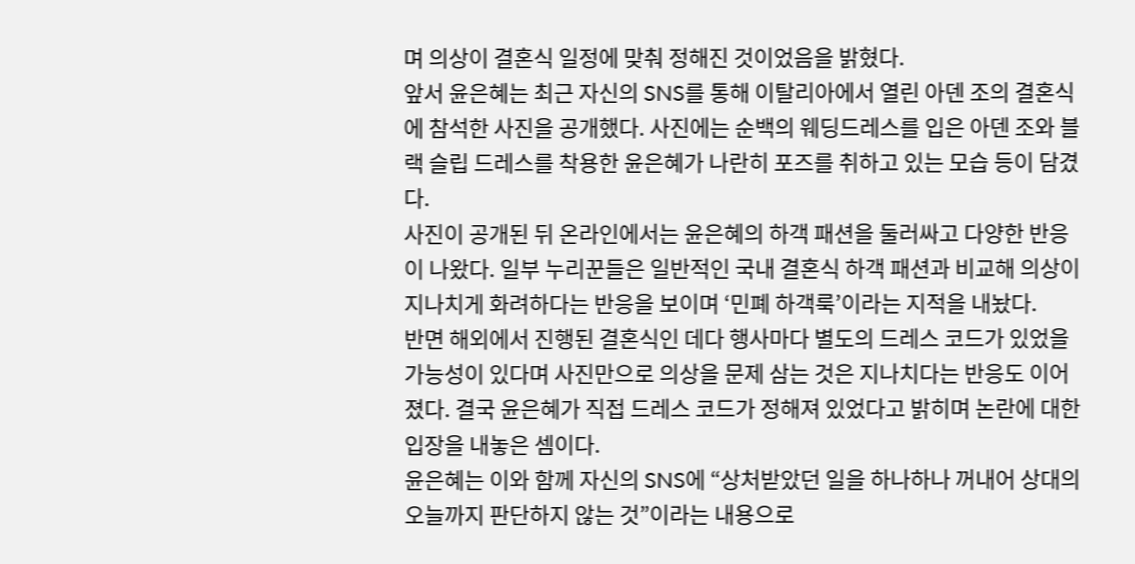며 의상이 결혼식 일정에 맞춰 정해진 것이었음을 밝혔다.
앞서 윤은혜는 최근 자신의 SNS를 통해 이탈리아에서 열린 아덴 조의 결혼식에 참석한 사진을 공개했다. 사진에는 순백의 웨딩드레스를 입은 아덴 조와 블랙 슬립 드레스를 착용한 윤은혜가 나란히 포즈를 취하고 있는 모습 등이 담겼다.
사진이 공개된 뒤 온라인에서는 윤은혜의 하객 패션을 둘러싸고 다양한 반응이 나왔다. 일부 누리꾼들은 일반적인 국내 결혼식 하객 패션과 비교해 의상이 지나치게 화려하다는 반응을 보이며 ‘민폐 하객룩’이라는 지적을 내놨다.
반면 해외에서 진행된 결혼식인 데다 행사마다 별도의 드레스 코드가 있었을 가능성이 있다며 사진만으로 의상을 문제 삼는 것은 지나치다는 반응도 이어졌다. 결국 윤은혜가 직접 드레스 코드가 정해져 있었다고 밝히며 논란에 대한 입장을 내놓은 셈이다.
윤은혜는 이와 함께 자신의 SNS에 “상처받았던 일을 하나하나 꺼내어 상대의 오늘까지 판단하지 않는 것”이라는 내용으로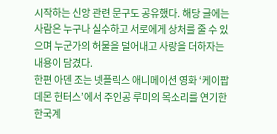시작하는 신앙 관련 문구도 공유했다. 해당 글에는 사람은 누구나 실수하고 서로에게 상처를 줄 수 있으며 누군가의 허물을 덜어내고 사랑을 더하자는 내용이 담겼다.
한편 아덴 조는 넷플릭스 애니메이션 영화 ‘케이팝 데몬 헌터스’에서 주인공 루미의 목소리를 연기한 한국계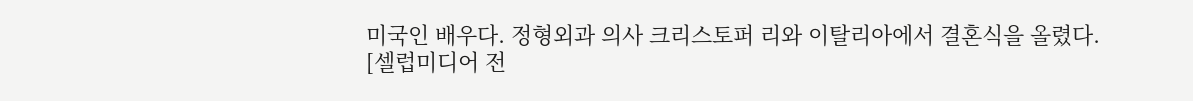미국인 배우다. 정형외과 의사 크리스토퍼 리와 이탈리아에서 결혼식을 올렸다.
[셀럽미디어 전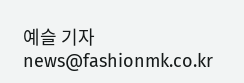예슬 기자 news@fashionmk.co.kr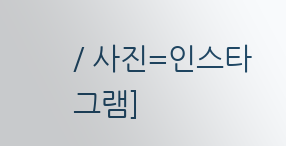/ 사진=인스타그램]